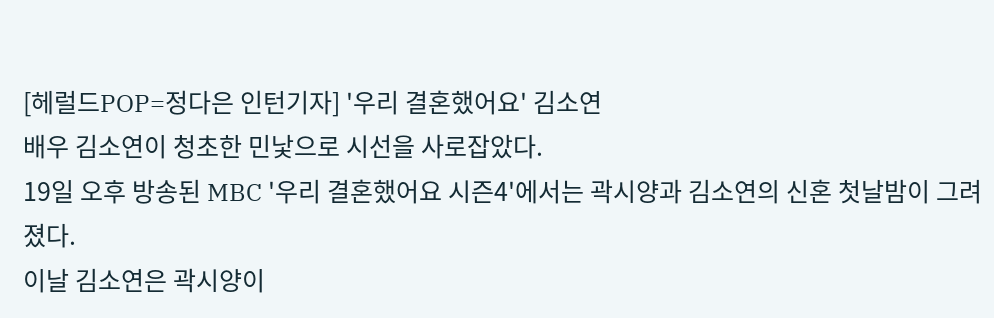[헤럴드POP=정다은 인턴기자] '우리 결혼했어요' 김소연
배우 김소연이 청초한 민낯으로 시선을 사로잡았다.
19일 오후 방송된 MBC '우리 결혼했어요 시즌4'에서는 곽시양과 김소연의 신혼 첫날밤이 그려졌다.
이날 김소연은 곽시양이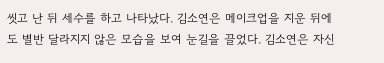씻고 난 뒤 세수를 하고 나타났다. 김소연은 메이크업을 지운 뒤에도 별반 달라지지 않은 모습을 보여 눈길을 끌었다. 김소연은 자신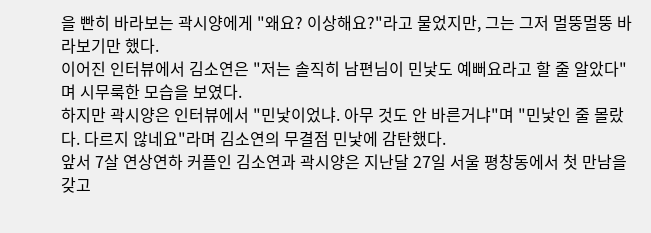을 빤히 바라보는 곽시양에게 "왜요? 이상해요?"라고 물었지만, 그는 그저 멀뚱멀뚱 바라보기만 했다.
이어진 인터뷰에서 김소연은 "저는 솔직히 남편님이 민낯도 예뻐요라고 할 줄 알았다"며 시무룩한 모습을 보였다.
하지만 곽시양은 인터뷰에서 "민낯이었냐. 아무 것도 안 바른거냐"며 "민낯인 줄 몰랐다. 다르지 않네요"라며 김소연의 무결점 민낯에 감탄했다.
앞서 7살 연상연하 커플인 김소연과 곽시양은 지난달 27일 서울 평창동에서 첫 만남을 갖고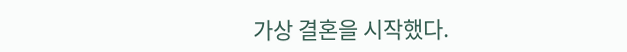가상 결혼을 시작했다.